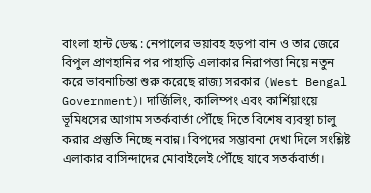বাংলা হান্ট ডেস্ক : নেপালের ভয়াবহ হড়পা বান ও তার জেরে বিপুল প্রাণহানির পর পাহাড়ি এলাকার নিরাপত্তা নিয়ে নতুন করে ভাবনাচিন্তা শুরু করেছে রাজ্য সরকার (West Bengal Government)। দার্জিলিং, কালিম্পং এবং কার্শিয়াংয়ে ভূমিধসের আগাম সতর্কবার্তা পৌঁছে দিতে বিশেষ ব্যবস্থা চালু করার প্রস্তুতি নিচ্ছে নবান্ন। বিপদের সম্ভাবনা দেখা দিলে সংশ্লিষ্ট এলাকার বাসিন্দাদের মোবাইলেই পৌঁছে যাবে সতর্কবার্তা।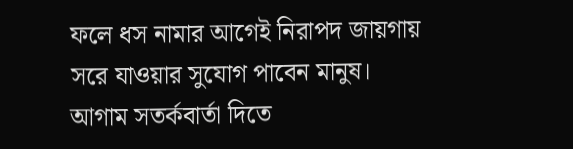ফলে ধস নামার আগেই নিরাপদ জায়গায় সরে যাওয়ার সুযোগ পাবেন মানুষ।
আগাম সতর্কবার্তা দিতে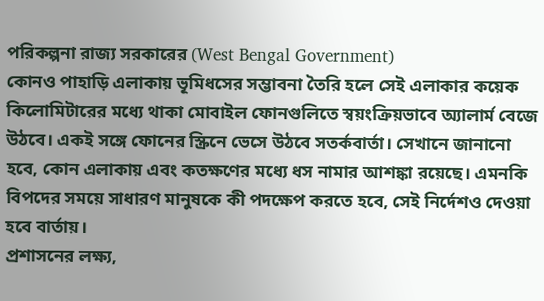পরিকল্পনা রাজ্য সরকারের (West Bengal Government)
কোনও পাহাড়ি এলাকায় ভূমিধসের সম্ভাবনা তৈরি হলে সেই এলাকার কয়েক কিলোমিটারের মধ্যে থাকা মোবাইল ফোনগুলিতে স্বয়ংক্রিয়ভাবে অ্যালার্ম বেজে উঠবে। একই সঙ্গে ফোনের স্ক্রিনে ভেসে উঠবে সতর্কবার্তা। সেখানে জানানো হবে, কোন এলাকায় এবং কতক্ষণের মধ্যে ধস নামার আশঙ্কা রয়েছে। এমনকি বিপদের সময়ে সাধারণ মানুষকে কী পদক্ষেপ করতে হবে, সেই নির্দেশও দেওয়া হবে বার্তায়।
প্রশাসনের লক্ষ্য,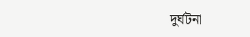দুর্ঘটনা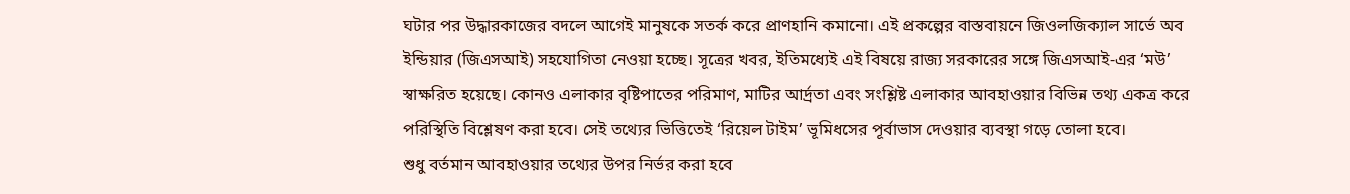ঘটার পর উদ্ধারকাজের বদলে আগেই মানুষকে সতর্ক করে প্রাণহানি কমানো। এই প্রকল্পের বাস্তবায়নে জিওলজিক্যাল সার্ভে অব ইন্ডিয়ার (জিএসআই) সহযোগিতা নেওয়া হচ্ছে। সূত্রের খবর, ইতিমধ্যেই এই বিষয়ে রাজ্য সরকারের সঙ্গে জিএসআই-এর ‘মউ’ স্বাক্ষরিত হয়েছে। কোনও এলাকার বৃষ্টিপাতের পরিমাণ, মাটির আর্দ্রতা এবং সংশ্লিষ্ট এলাকার আবহাওয়ার বিভিন্ন তথ্য একত্র করে পরিস্থিতি বিশ্লেষণ করা হবে। সেই তথ্যের ভিত্তিতেই ‘রিয়েল টাইম’ ভূমিধসের পূর্বাভাস দেওয়ার ব্যবস্থা গড়ে তোলা হবে।
শুধু বর্তমান আবহাওয়ার তথ্যের উপর নির্ভর করা হবে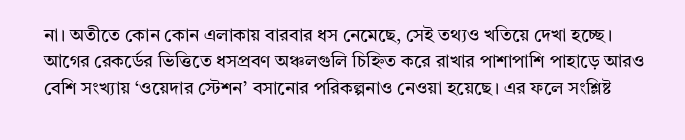না। অতীতে কোন কোন এলাকায় বারবার ধস নেমেছে, সেই তথ্যও খতিয়ে দেখা হচ্ছে। আগের রেকর্ডের ভিত্তিতে ধসপ্রবণ অঞ্চলগুলি চিহ্নিত করে রাখার পাশাপাশি পাহাড়ে আরও বেশি সংখ্যায় ‘ওয়েদার স্টেশন’ বসানোর পরিকল্পনাও নেওয়া হয়েছে। এর ফলে সংশ্লিষ্ট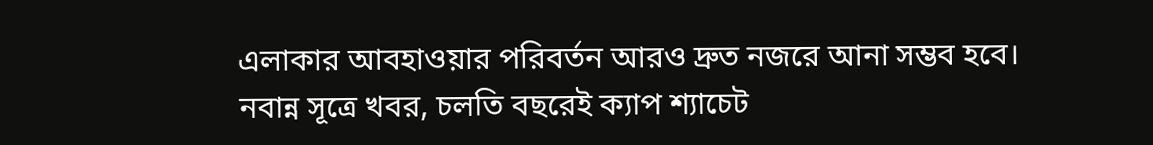এলাকার আবহাওয়ার পরিবর্তন আরও দ্রুত নজরে আনা সম্ভব হবে।
নবান্ন সূত্রে খবর, চলতি বছরেই ক্যাপ শ্যাচেট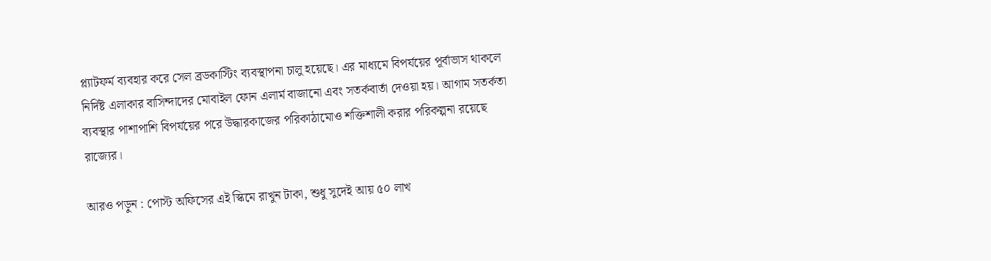প্ল্যাটফর্ম ব্যবহার করে সেল ব্রডকাস্টিং ব্যবস্থাপনা চালু হয়েছে। এর মাধ্যমে বিপর্যয়ের পূর্বাভাস থাকলে নির্দিষ্ট এলাকার বাসিন্দাদের মোবাইল ফোন এলার্ম বাজানো এবং সতর্কবার্তা দেওয়া হয়। আগাম সতর্কতা ব্যবস্থার পাশাপাশি বিপর্যয়ের পরে উদ্ধারকাজের পরিকাঠামোও শক্তিশালী করার পরিকল্পনা রয়েছে রাজ্যের।

আরও পড়ুন : পোস্ট অফিসের এই স্কিমে রাখুন টাকা, শুধু সুদেই আয় ৫০ লাখ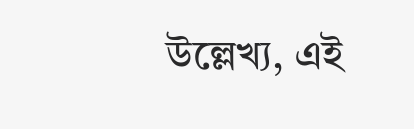উল্লেখ্য, এই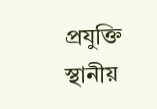প্রযুক্তি স্থানীয়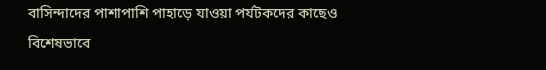বাসিন্দাদের পাশাপাশি পাহাড়ে যাওয়া পর্যটকদের কাছেও বিশেষভাবে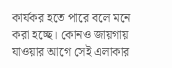কার্যকর হতে পারে বলে মনে করা হচ্ছে। কোনও জায়গায় যাওয়ার আগে সেই এলাকার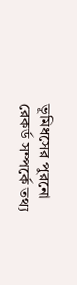ভূমিধসের পুরনো রেকর্ড সম্পর্কে তথ্য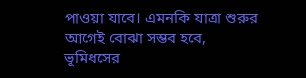পাওয়া যাবে। এমনকি যাত্রা শুরুর আগেই বোঝা সম্ভব হবে, ভূমিধসের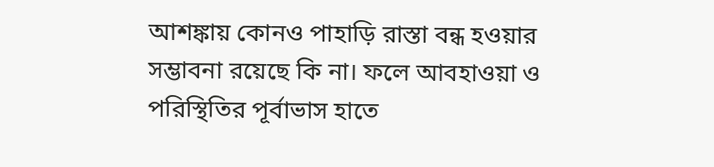আশঙ্কায় কোনও পাহাড়ি রাস্তা বন্ধ হওয়ার সম্ভাবনা রয়েছে কি না। ফলে আবহাওয়া ও পরিস্থিতির পূর্বাভাস হাতে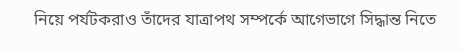নিয়ে পর্যটকরাও তাঁদের যাত্রাপথ সম্পর্কে আগেভাগে সিদ্ধান্ত নিতে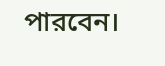পারবেন।